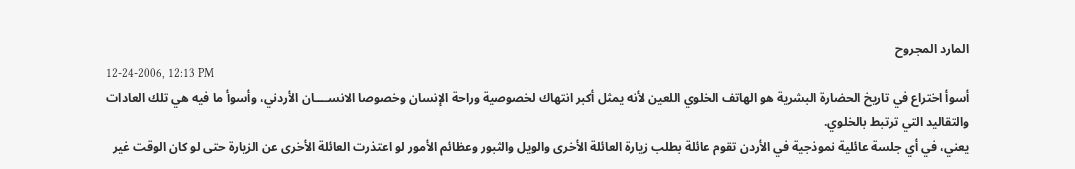المارد المجروح
12-24-2006, 12:13 PM
أسوأ اختراع في تاريخ الحضارة البشرية هو الهاتف الخلوي اللعين لأنه يمثل أكبر انتهاك لخصوصية وراحة الإنسان وخصوصا الانســــان الأردني، وأسوأ ما فيه هي تلك العادات والتقاليد التي ترتبط بالخلوي.
يعني، في أي جلسة عائلية نموذجية في الأردن تقوم عائلة بطلب زيارة العائلة الأخرى والويل والثبور وعظائم الأمور لو اعتذرت العائلة الأخرى عن الزيارة حتى لو كان الوقت غير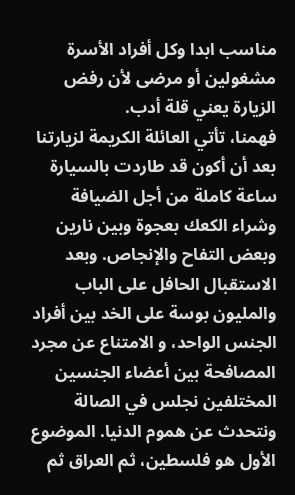مناسب ابدا وكل أفراد الأسرة مشغولين أو مرضى لأن رفض الزيارة يعني قلة أدب.
فهمنا، تأتي العائلة الكريمة لزيارتنا بعد أن أكون قد طاردت بالسيارة ساعة كاملة من أجل الضيافة وشراء الكعك بعجوة وبين نارين وبعض التفاح والإنجاص. وبعد الاستقبال الحافل على الباب والمليون بوسة على الخد بين أفراد الجنس الواحد، و الامتناع عن مجرد المصافحة بين أعضاء الجنسين المختلفين نجلس في الصالة ونتحدث عن هموم الدنيا. الموضوع الأول هو فلسطين، ثم العراق ثم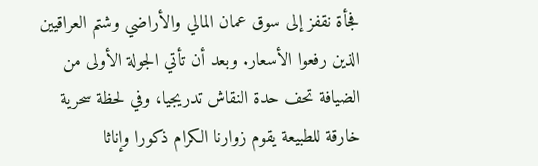فجأة نقفز إلى سوق عمان المالي والأراضي وشتم العراقيين الذين رفعوا الأسعار. وبعد أن تأتي الجولة الأولى من الضيافة تحف حدة النقاش تدريجيا، وفي لحظة سحرية خارقة للطبيعة يقوم زوارنا الكرام ذكورا وإناثا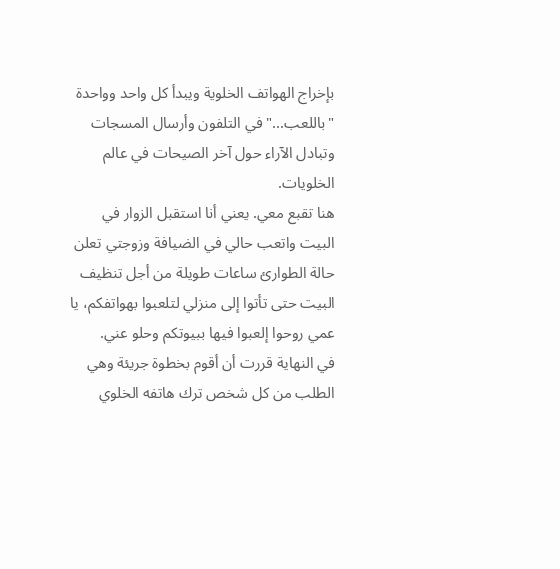بإخراج الهواتف الخلوية ويبدأ كل واحد وواحدة "باللعب..." في التلفون وأرسال المسجات وتبادل الآراء حول آخر الصيحات في عالم الخلويات.
هنا تقبع معي. يعني أنا استقبل الزوار في البيت واتعب حالي في الضيافة وزوجتي تعلن حالة الطوارئ ساعات طويلة من أجل تنظيف البيت حتى تأتوا إلى منزلي لتلعبوا بهواتفكم، يا عمي روحوا إلعبوا فيها ببيوتكم وحلو عني.
في النهاية قررت أن أقوم بخطوة جريئة وهي الطلب من كل شخص ترك هاتفه الخلوي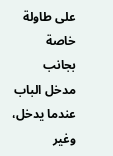على طاولة خاصة بجانب مدخل الباب عندما يدخل، وغير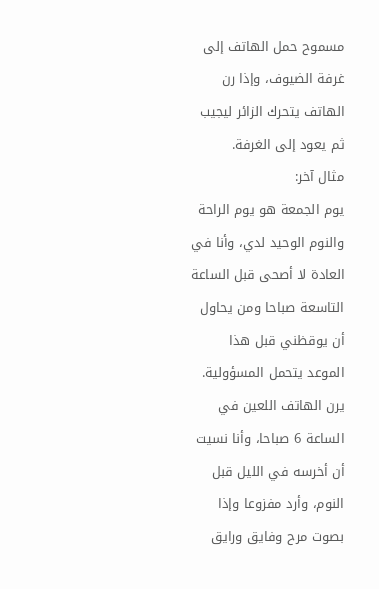مسموح حمل الهاتف إلى غرفة الضيوف، وإذا رن الهاتف يتحرك الزائر ليجيب ثم يعود إلى الغرفة.
مثال آخر:
يوم الجمعة هو يوم الراحة والنوم الوحيد لدي، وأنا في العادة لا أصحى قبل الساعة التاسعة صباحا ومن يحاول أن يوقظني قبل هذا الموعد يتحمل المسؤولية.
يرن الهاتف اللعين في الساعة 6 صباحا، وأنا نسيت أن أخرسه في الليل قبل النوم، وأرد مفزوعا وإذا بصوت مرح وفايق ورايق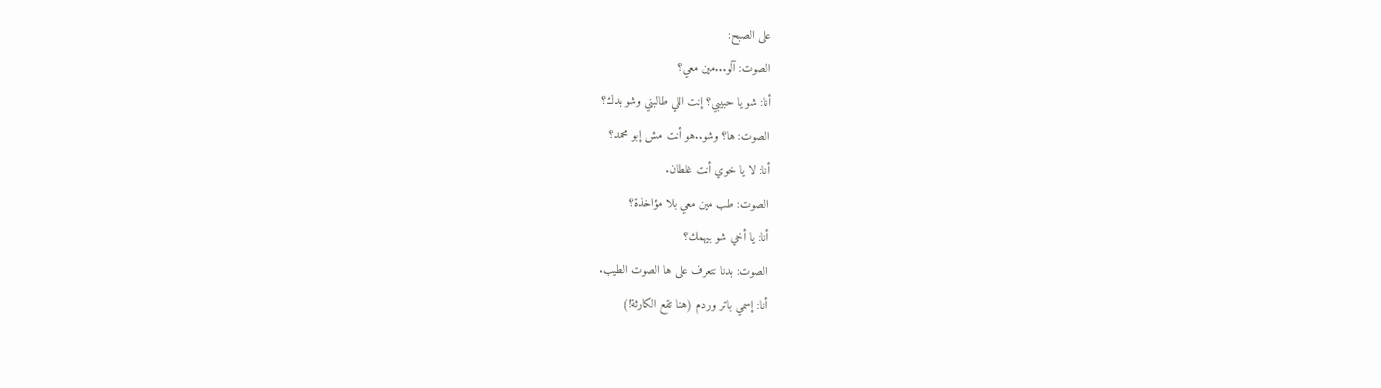على الصبح:
الصوت: آلو...مين معي؟
أنا: شو يا حبيبي؟ إنت اللي طالبني وشو بدك؟
الصوت: ها؟ وشو..هو أنت مش إبو محمد؟
أنا: لا يا خوي أنت غلطان.
الصوت: طب مين معي بلا مؤاخذة؟
أنا: يا أخي شو بيهمك؟
الصوت: بدنا نتعرف على ها الصوت الطيب.
أنا: إسمي باتر وردم (هنا تقع الكارثة!)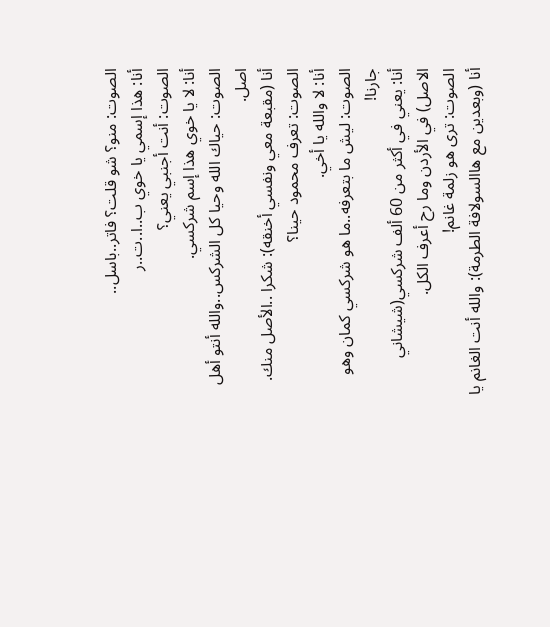الصوت: منو؟ شو قلت؟ فاتر..باسل..
أنا: هذا إسمي يا خوي ب..ا..ت..ر
الصوت: أنت أجنبي يعني؟
أنا: لا يا خوي هذا إسم شركسي.
الصوت: حياك الله وحيا كل الشركس..والله أنتو أهل اصل.
أنا (مقبعة معي ونفسي أخنقه): شكرا ..الأصل منك.
الصوت: تعرف محمود حينا؟
أنا: لا والله يا أخي.
الصوت: ليش ما بتعرفه..ما هو شركسي كمان وهو جارنا!
أنا: يعني في أكثر من 60 ألف شركسي(شيشاني الاصل) في الأردن وما رح أعرف الكل.
الصوت: ترى هو زلمة غانم!
أنا (وبعدين مع هاالسولافة الطرمة): والله أنت الغانم يا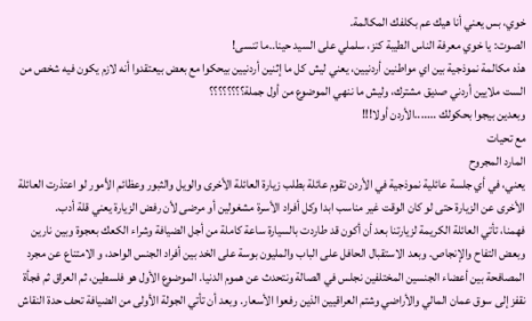خوي، بس يعني أنا هيك عم بكلفك المكالمة.
الصوت: يا خوي معرفة الناس الطيبة كنز، سلملي على السيد حينا..ما تنسى!
هذه مكالمة نموذجية بين اي مواطنين أردنيين، يعني ليش كل ما إثنين أردنيين بيحكوا مع بعض بيعتقدوا أنه لازم يكون فيه شخص من الست ملايين أردني صديق مشترك، وليش ما ننهي الموضوع من أول جملة؟؟؟؟؟؟؟؟
وبعدين بيجوا بحكولك .......الأردن أولا!!!
مع تحيات
المارد المجروح
يعني، في أي جلسة عائلية نموذجية في الأردن تقوم عائلة بطلب زيارة العائلة الأخرى والويل والثبور وعظائم الأمور لو اعتذرت العائلة الأخرى عن الزيارة حتى لو كان الوقت غير مناسب ابدا وكل أفراد الأسرة مشغولين أو مرضى لأن رفض الزيارة يعني قلة أدب.
فهمنا، تأتي العائلة الكريمة لزيارتنا بعد أن أكون قد طاردت بالسيارة ساعة كاملة من أجل الضيافة وشراء الكعك بعجوة وبين نارين وبعض التفاح والإنجاص. وبعد الاستقبال الحافل على الباب والمليون بوسة على الخد بين أفراد الجنس الواحد، و الامتناع عن مجرد المصافحة بين أعضاء الجنسين المختلفين نجلس في الصالة ونتحدث عن هموم الدنيا. الموضوع الأول هو فلسطين، ثم العراق ثم فجأة نقفز إلى سوق عمان المالي والأراضي وشتم العراقيين الذين رفعوا الأسعار. وبعد أن تأتي الجولة الأولى من الضيافة تحف حدة النقاش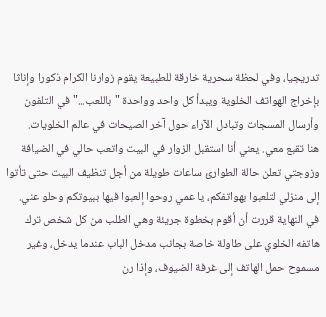تدريجيا، وفي لحظة سحرية خارقة للطبيعة يقوم زوارنا الكرام ذكورا وإناثا بإخراج الهواتف الخلوية ويبدأ كل واحد وواحدة "باللعب..." في التلفون وأرسال المسجات وتبادل الآراء حول آخر الصيحات في عالم الخلويات.
هنا تقبع معي. يعني أنا استقبل الزوار في البيت واتعب حالي في الضيافة وزوجتي تعلن حالة الطوارئ ساعات طويلة من أجل تنظيف البيت حتى تأتوا إلى منزلي لتلعبوا بهواتفكم، يا عمي روحوا إلعبوا فيها ببيوتكم وحلو عني.
في النهاية قررت أن أقوم بخطوة جريئة وهي الطلب من كل شخص ترك هاتفه الخلوي على طاولة خاصة بجانب مدخل الباب عندما يدخل، وغير مسموح حمل الهاتف إلى غرفة الضيوف، وإذا رن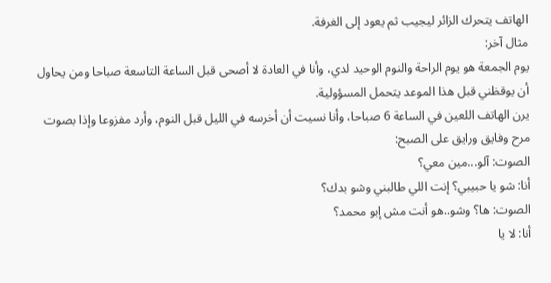الهاتف يتحرك الزائر ليجيب ثم يعود إلى الغرفة.
مثال آخر:
يوم الجمعة هو يوم الراحة والنوم الوحيد لدي، وأنا في العادة لا أصحى قبل الساعة التاسعة صباحا ومن يحاول أن يوقظني قبل هذا الموعد يتحمل المسؤولية.
يرن الهاتف اللعين في الساعة 6 صباحا، وأنا نسيت أن أخرسه في الليل قبل النوم، وأرد مفزوعا وإذا بصوت مرح وفايق ورايق على الصبح:
الصوت: آلو...مين معي؟
أنا: شو يا حبيبي؟ إنت اللي طالبني وشو بدك؟
الصوت: ها؟ وشو..هو أنت مش إبو محمد؟
أنا: لا يا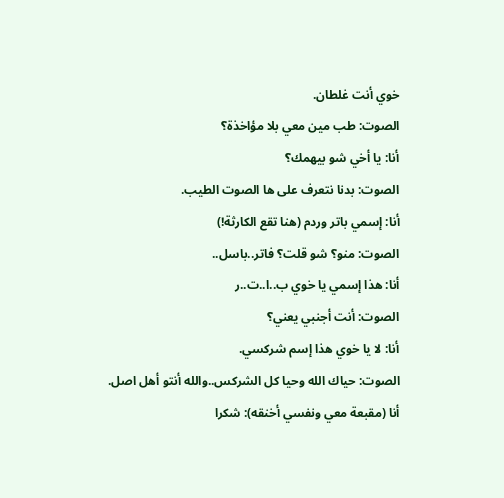خوي أنت غلطان.
الصوت: طب مين معي بلا مؤاخذة؟
أنا: يا أخي شو بيهمك؟
الصوت: بدنا نتعرف على ها الصوت الطيب.
أنا: إسمي باتر وردم (هنا تقع الكارثة!)
الصوت: منو؟ شو قلت؟ فاتر..باسل..
أنا: هذا إسمي يا خوي ب..ا..ت..ر
الصوت: أنت أجنبي يعني؟
أنا: لا يا خوي هذا إسم شركسي.
الصوت: حياك الله وحيا كل الشركس..والله أنتو أهل اصل.
أنا (مقبعة معي ونفسي أخنقه): شكرا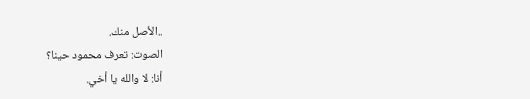..الأصل منك.
الصوت: تعرف محمود حينا؟
أنا: لا والله يا أخي.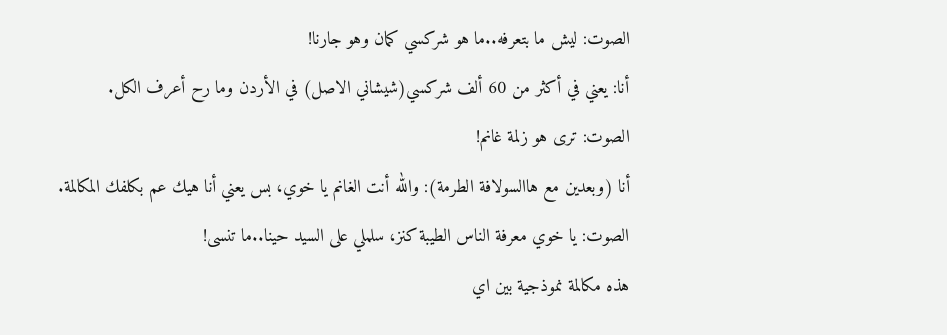الصوت: ليش ما بتعرفه..ما هو شركسي كمان وهو جارنا!
أنا: يعني في أكثر من 60 ألف شركسي(شيشاني الاصل) في الأردن وما رح أعرف الكل.
الصوت: ترى هو زلمة غانم!
أنا (وبعدين مع هاالسولافة الطرمة): والله أنت الغانم يا خوي، بس يعني أنا هيك عم بكلفك المكالمة.
الصوت: يا خوي معرفة الناس الطيبة كنز، سلملي على السيد حينا..ما تنسى!
هذه مكالمة نموذجية بين اي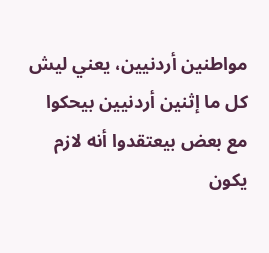مواطنين أردنيين، يعني ليش كل ما إثنين أردنيين بيحكوا مع بعض بيعتقدوا أنه لازم يكون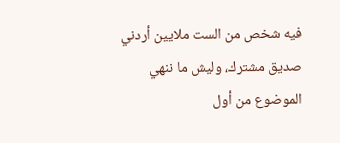فيه شخص من الست ملايين أردني صديق مشترك، وليش ما ننهي الموضوع من أول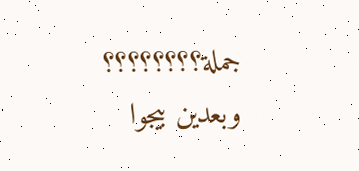جملة؟؟؟؟؟؟؟؟
وبعدين بيجوا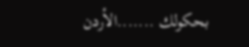بحكولك .......الأردن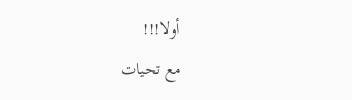أولا!!!
مع تحيات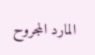المارد المجروح